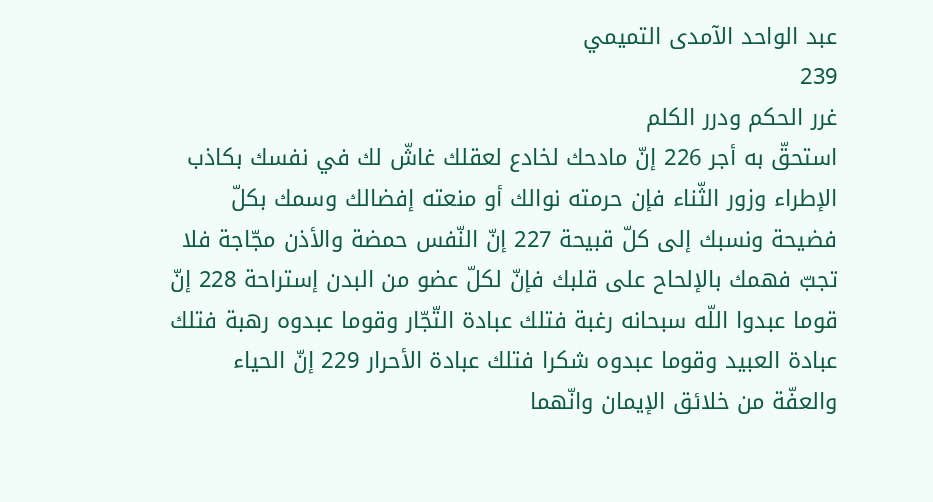عبد الواحد الآمدى التميمي
239
غرر الحكم ودرر الكلم
استحقّ به أجر 226 إنّ مادحك لخادع لعقلك غاشّ لك في نفسك بكاذب الإطراء وزور الثّناء فإن حرمته نوالك أو منعته إفضالك وسمك بكلّ فضيحة ونسبك إلى كلّ قبيحة 227 إنّ النّفس حمضة والأذن مجّاجة فلا تجبّ فهمك بالإلحاح على قلبك فإنّ لكلّ عضو من البدن إستراحة 228 إنّ قوما عبدوا اللّه سبحانه رغبة فتلك عبادة التّجّار وقوما عبدوه رهبة فتلك عبادة العبيد وقوما عبدوه شكرا فتلك عبادة الأحرار 229 إنّ الحياء والعفّة من خلائق الإيمان وانّهما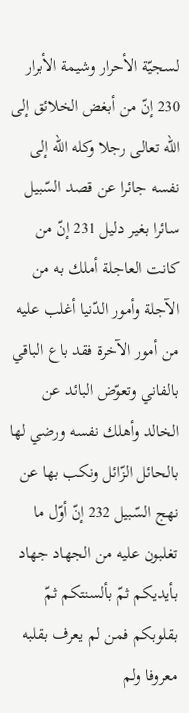لسجيّة الأحرار وشيمة الأبرار 230 إنّ من أبغض الخلائق إلى اللّه تعالى رجلا وكله اللّه إلى نفسه جائرا عن قصد السّبيل سائرا بغير دليل 231 إنّ من كانت العاجلة أملك به من الآجلة وأمور الدّنيا أغلب عليه من أمور الآخرة فقد باع الباقي بالفاني وتعوّض البائد عن الخالد وأهلك نفسه ورضي لها بالحائل الزّائل ونكب بها عن نهج السّبيل 232 إنّ أوّل ما تغلبون عليه من الجهاد جهاد بأيديكم ثمّ بألسنتكم ثمّ بقلوبكم فمن لم يعرف بقلبه معروفا ولم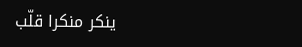ينكر منكرا قلّب